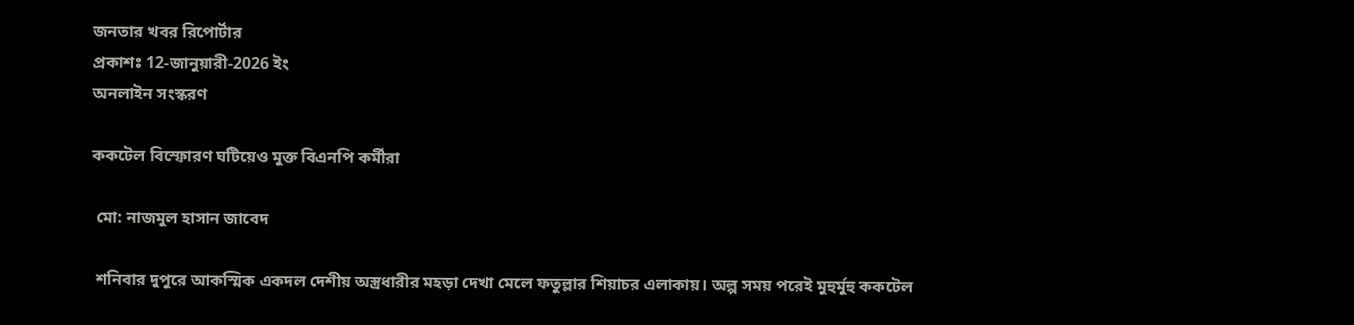জনতার খবর রিপোর্টার
প্রকাশঃ 12-জানুয়ারী-2026 ইং
অনলাইন সংস্করণ

ককটেল বিস্ফোরণ ঘটিয়েও মুক্ত বিএনপি কর্মীরা

 মো: নাজমুল হাসান জাবেদ

 শনিবার দুপুরে আকস্মিক একদল দেশীয় অস্ত্রধারীর মহড়া দেখা মেলে ফতুল্লার শিয়াচর এলাকায়। অল্প সময় পরেই মুহুর্মুহু ককটেল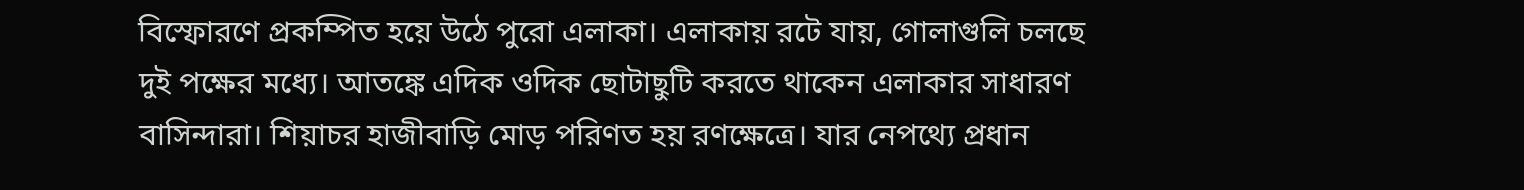বিস্ফোরণে প্রকম্পিত হয়ে উঠে পুরো এলাকা। এলাকায় রটে যায়, গোলাগুলি চলছে দুই পক্ষের মধ্যে। আতঙ্কে এদিক ওদিক ছোটাছুটি করতে থাকেন এলাকার সাধারণ বাসিন্দারা। শিয়াচর হাজীবাড়ি মোড় পরিণত হয় রণক্ষেত্রে। যার নেপথ্যে প্রধান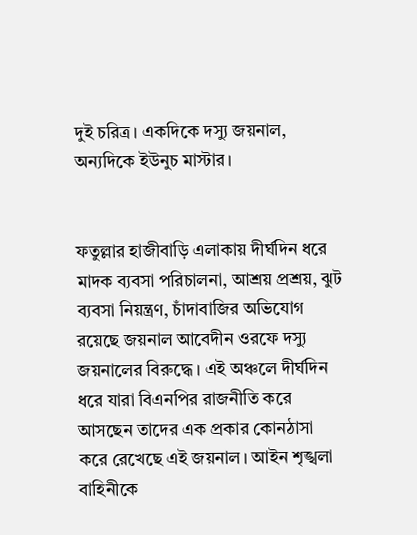দুই চরিত্র। একদিকে দস্যু জয়নাল, অন্যদিকে ইউনুচ মাস্টার।


ফতুল্লার হাজীবাড়ি এলাকায় দীর্ঘদিন ধরে মাদক ব্যবসা পরিচালনা, আশ্রয় প্রশ্রয়, ঝুট ব্যবসা নিয়ন্ত্রণ, চাঁদাবাজির অভিযোগ রয়েছে জয়নাল আবেদীন ওরফে দস্যু জয়নালের বিরুদ্ধে। এই অঞ্চলে দীর্ঘদিন ধরে যারা বিএনপির রাজনীতি করে আসছেন তাদের এক প্রকার কোনঠাসা করে রেখেছে এই জয়নাল। আইন শৃঙ্খলা বাহিনীকে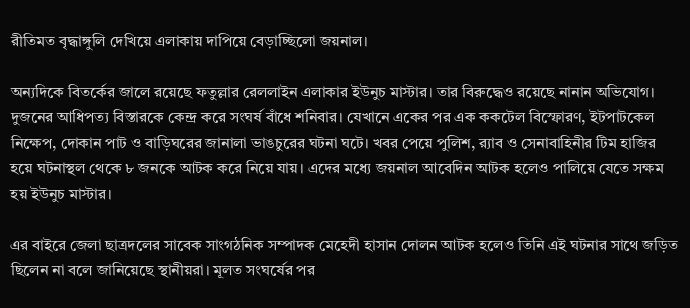রীতিমত বৃদ্ধাঙ্গুলি দেখিয়ে এলাকায় দাপিয়ে বেড়াচ্ছিলো জয়নাল।

অন্যদিকে বিতর্কের জালে রয়েছে ফতুল্লার রেললাইন এলাকার ইউনুচ মাস্টার। তার বিরুদ্ধেও রয়েছে নানান অভিযোগ। দুজনের আধিপত্য বিস্তারকে কেন্দ্র করে সংঘর্ষ বাঁধে শনিবার। যেখানে একের পর এক ককটেল বিস্ফোরণ, ইটপাটকেল নিক্ষেপ, দোকান পাট ও বাড়িঘরের জানালা ভাঙচুরের ঘটনা ঘটে। খবর পেয়ে পুলিশ, র‍্যাব ও সেনাবাহিনীর টিম হাজির হয়ে ঘটনাস্থল থেকে ৮ জনকে আটক করে নিয়ে যায়। এদের মধ্যে জয়নাল আবেদিন আটক হলেও পালিয়ে যেতে সক্ষম হয় ইউনুচ মাস্টার।

এর বাইরে জেলা ছাত্রদলের সাবেক সাংগঠনিক সম্পাদক মেহেদী হাসান দোলন আটক হলেও তিনি এই ঘটনার সাথে জড়িত ছিলেন না বলে জানিয়েছে স্থানীয়রা। মূলত সংঘর্ষের পর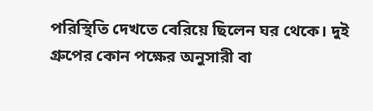পরিস্থিতি দেখতে বেরিয়ে ছিলেন ঘর থেকে। দুই গ্রুপের কোন পক্ষের অনুসারী বা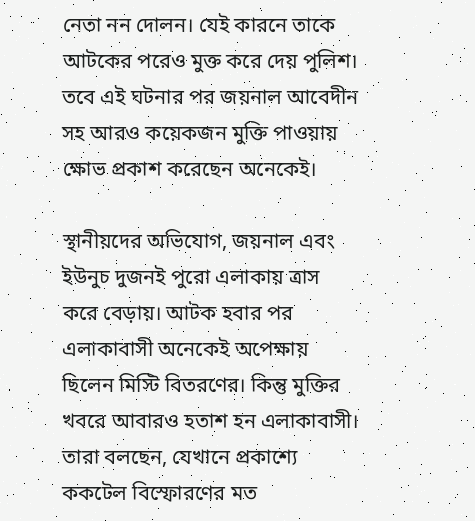নেতা নন দোলন। যেই কারনে তাকে আটকের পরেও মুক্ত করে দেয় পুলিশ। তবে এই ঘটনার পর জয়নাল আবেদীন সহ আরও কয়েকজন মুক্তি পাওয়ায় ক্ষোভ প্রকাশ করেছেন অনেকেই।

স্থানীয়দের অভিযোগ, জয়নাল এবং ইউনুচ দুজনই পুরো এলাকায় ত্রাস করে বেড়ায়। আটক হবার পর এলাকাবাসী অনেকেই অপেক্ষায় ছিলেন মিস্টি বিতরণের। কিন্তু মুক্তির খবরে আবারও হতাশ হন এলাকাবাসী। তারা বলছেন, যেখানে প্রকাশ্যে ককটেল বিস্ফোরণের মত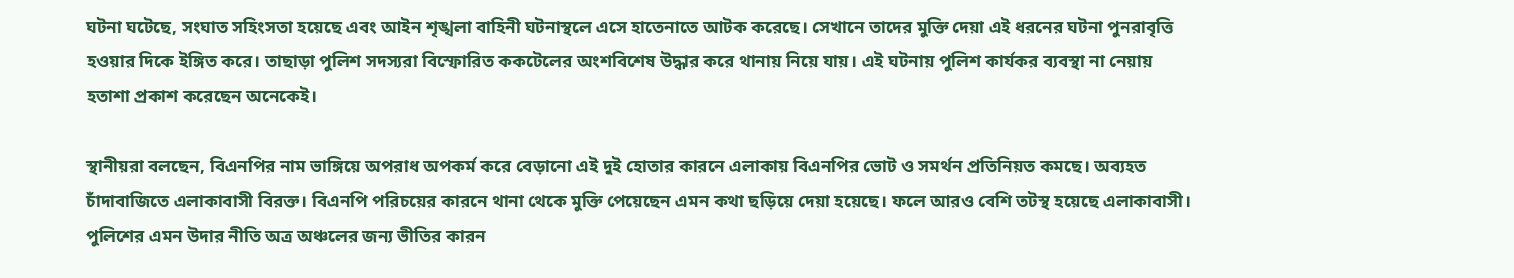ঘটনা ঘটেছে, সংঘাত সহিংসতা হয়েছে এবং আইন শৃঙ্খলা বাহিনী ঘটনাস্থলে এসে হাতেনাতে আটক করেছে। সেখানে তাদের মুক্তি দেয়া এই ধরনের ঘটনা পুনরাবৃত্তি হওয়ার দিকে ইঙ্গিত করে। তাছাড়া পুলিশ সদস্যরা বিস্ফোরিত ককটেলের অংশবিশেষ উদ্ধার করে থানায় নিয়ে যায়। এই ঘটনায় পুলিশ কার্যকর ব্যবস্থা না নেয়ায় হতাশা প্রকাশ করেছেন অনেকেই।

স্থানীয়রা বলছেন, বিএনপির নাম ভাঙ্গিয়ে অপরাধ অপকর্ম করে বেড়ানো এই দুই হোতার কারনে এলাকায় বিএনপির ভোট ও সমর্থন প্রতিনিয়ত কমছে। অব্যহত চাঁদাবাজিতে এলাকাবাসী বিরক্ত। বিএনপি পরিচয়ের কারনে থানা থেকে মুক্তি পেয়েছেন এমন কথা ছড়িয়ে দেয়া হয়েছে। ফলে আরও বেশি তটস্থ হয়েছে এলাকাবাসী। পুলিশের এমন উদার নীতি অত্র অঞ্চলের জন্য ভীতির কারন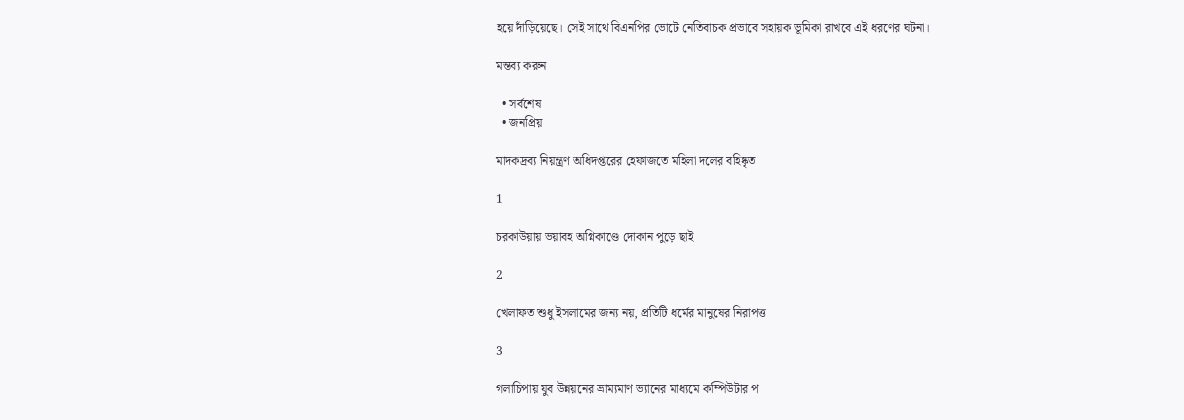হয়ে দাঁড়িয়েছে। সেই সাথে বিএনপির ভোটে নেতিবাচক প্রভাবে সহায়ক ভূমিকা রাখবে এই ধরণের ঘটনা।

মন্তব্য করুন

  • সর্বশেষ
  • জনপ্রিয়

মাদকদ্রব্য নিয়ন্ত্রণ অধিদপ্তরের হেফাজতে মহিলা দলের বহিষ্কৃত

1

চরকাউয়ায় ভয়াবহ অগ্নিকাণ্ডে দোকান পুড়ে ছাই

2

খেলাফত শুধু ইসলামের জন্য নয়, প্রতিটি ধর্মের মানুষের নিরাপত্ত

3

গলাচিপায় যুব উন্নয়নের ভ্রাম্যমাণ ভ্যানের মাধ্যমে কম্পিউটার প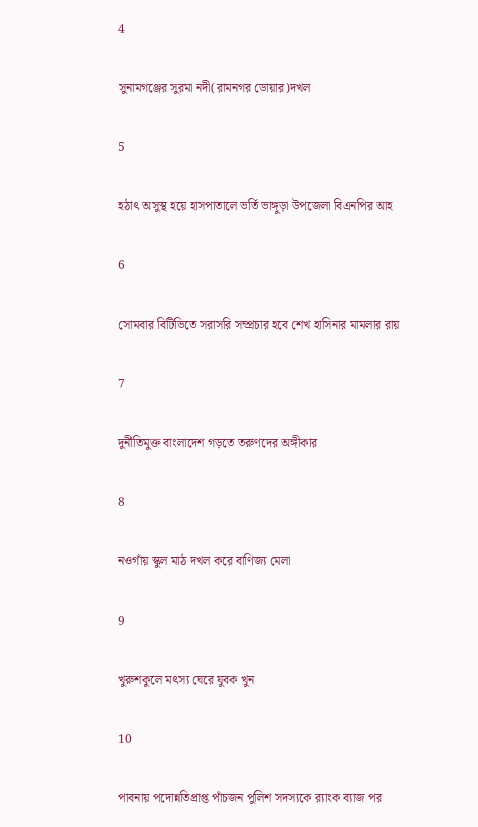4

সুনামগঞ্জের সুরমা নদী(রামনগর ডোয়ার)দখল

5

হঠাৎ অসুস্থ হয়ে হাসপাতালে ভর্তি ভাঙ্গুড়া উপজেলা বিএনপির আহ

6

সোমবার বিটিভিতে সরাসরি সম্প্রচার হবে শেখ হাসিনার মামলার রায়

7

দুর্নীতিমুক্ত বাংলাদেশ গড়তে তরুণদের অঙ্গীকার

8

নওগাঁয় স্কুল মাঠ দখল করে বাণিজ্য মেলা

9

খুরুশকুলে মৎস্য ঘেরে যুবক খুন

10

পাবনায় পদোন্নতিপ্রাপ্ত পাঁচজন পুলিশ সদস্যকে র‌্যাংক ব্যাজ পর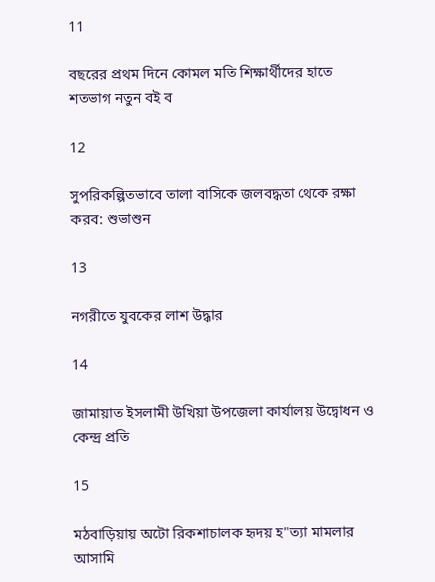11

বছরের প্রথম দিনে কোমল মতি শিক্ষার্থীদের হাতে শতভাগ নতুন বই ব

12

সুপরিকল্পিতভাবে তালা বাসিকে জলবদ্ধতা থেকে রক্ষা করব: শুভাশুন

13

নগরীতে যুবকের লাশ উদ্ধার

14

জামায়াত ইসলামী উখিয়া উপজেলা কার্যালয় উদ্বোধন ও কেন্দ্র প্রতি

15

মঠবাড়িয়ায় অটো রিকশাচালক হৃদয় হ"ত্যা মামলার আসামি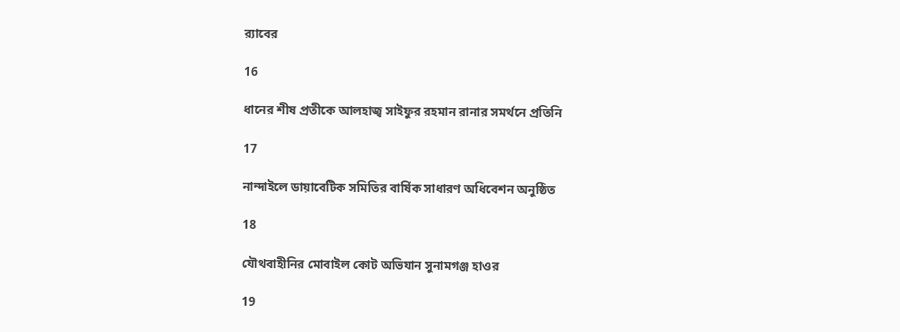র‍্যাবের

16

ধানের শীষ প্রতীকে আলহাজ্ব সাইফুর রহমান রানার সমর্থনে প্রতিনি

17

নান্দাইলে ডায়াবেটিক সমিতির বার্ষিক সাধারণ অধিবেশন অনুষ্ঠিত

18

যৌথবাহীনির মোবাইল কোট অভিযান সুনামগঞ্জ হাওর

19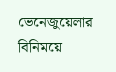ভেনেজুয়েলার বিনিময়ে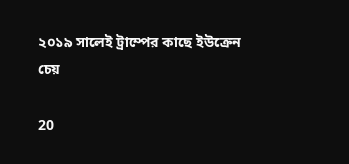২০১৯ সালেই ট্রাম্পের কাছে ইউক্রেন চেয়

20